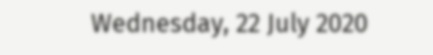Wednesday, 22 July 2020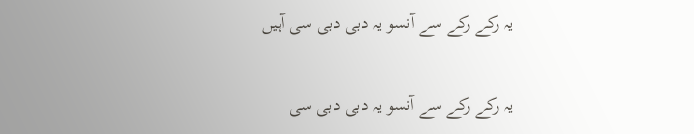یہ رکے رکے سے آنسو یہ دبی دبی سی آہیں

یہ رکے رکے سے آنسو یہ دبی دبی سی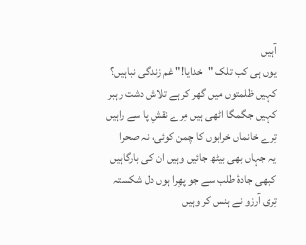آہیں
یوں ہی کب تلک "خدایا!" غم زندگی نباہیں؟
کہیں ظلمتوں میں گھر کر ہے تلاش دشت رہبر
کہیں جگمگا اٹھی ہیں مِرے نقشِ پا سے راہیں
تِرے خانماں خرابوں کا چمن کوئی، نہ صحرا
یہ جہاں بھی بیٹھ جائیں وہیں ان کی بارگاہیں
کبھی جادۂ طلب سے جو پھِرا ہوں دل شکستہ
تِری آرزو نے ہنس کر وہیں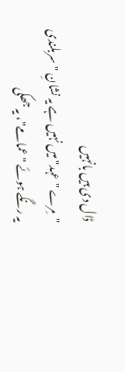ڈال دی ہیں بانہیں
"مِرے "عہد" میں نہیں ہے یہ نشانِ "سربلندی
یہ رنگے ہوئے "عمامے"، یہ جھکی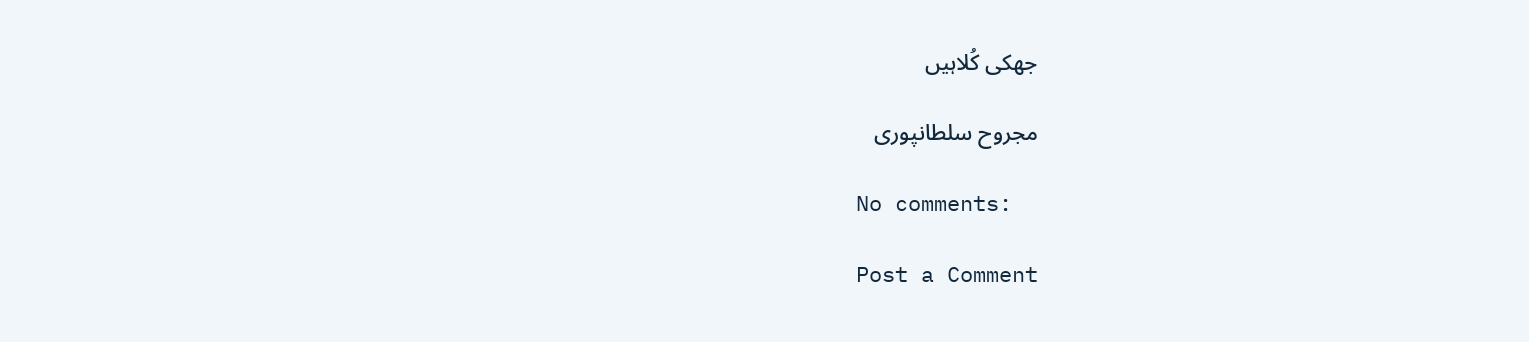جھکی کُلاہیں

مجروح سلطانپوری

No comments:

Post a Comment